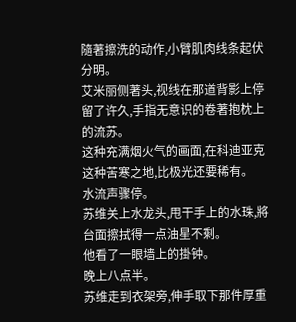隨著擦洗的动作,小臂肌肉线条起伏分明。
艾米丽侧著头,视线在那道背影上停留了许久,手指无意识的卷著抱枕上的流苏。
这种充满烟火气的画面,在科迪亚克这种苦寒之地,比极光还要稀有。
水流声骤停。
苏维关上水龙头,甩干手上的水珠,將台面擦拭得一点油星不剩。
他看了一眼墙上的掛钟。
晚上八点半。
苏维走到衣架旁,伸手取下那件厚重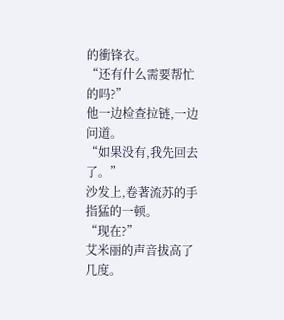的衝锋衣。
“还有什么需要帮忙的吗?”
他一边检查拉链,一边问道。
“如果没有,我先回去了。”
沙发上,卷著流苏的手指猛的一顿。
“现在?”
艾米丽的声音拔高了几度。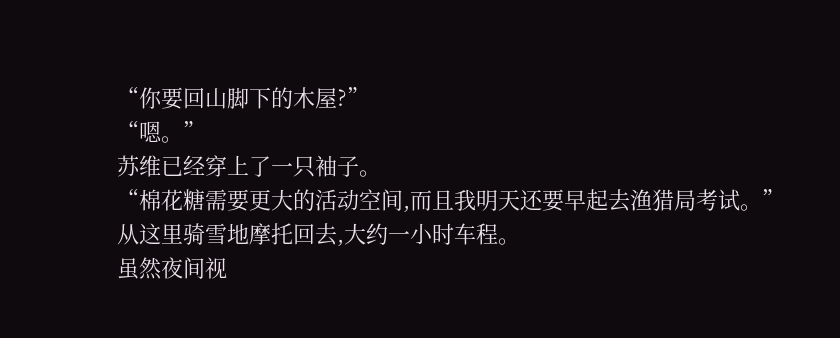“你要回山脚下的木屋?”
“嗯。”
苏维已经穿上了一只袖子。
“棉花糖需要更大的活动空间,而且我明天还要早起去渔猎局考试。”
从这里骑雪地摩托回去,大约一小时车程。
虽然夜间视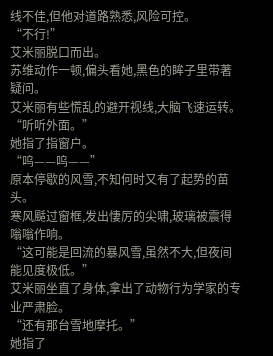线不佳,但他对道路熟悉,风险可控。
“不行!”
艾米丽脱口而出。
苏维动作一顿,偏头看她,黑色的眸子里带著疑问。
艾米丽有些慌乱的避开视线,大脑飞速运转。
“听听外面。”
她指了指窗户。
“呜——呜——”
原本停歇的风雪,不知何时又有了起势的苗头。
寒风颳过窗框,发出悽厉的尖啸,玻璃被震得嗡嗡作响。
“这可能是回流的暴风雪,虽然不大,但夜间能见度极低。”
艾米丽坐直了身体,拿出了动物行为学家的专业严肃脸。
“还有那台雪地摩托。”
她指了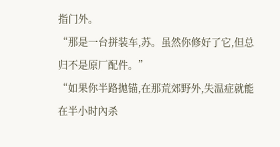指门外。
“那是一台拼装车,苏。虽然你修好了它,但总归不是原厂配件。”
“如果你半路拋锚,在那荒郊野外,失温症就能在半小时內杀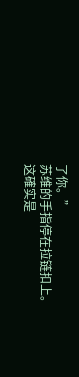了你。”
苏维的手指停在拉链扣上。
这確实是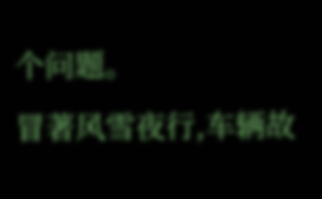个问题。
冒著风雪夜行,车辆故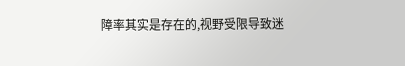障率其实是存在的,视野受限导致迷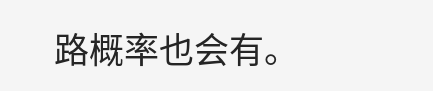路概率也会有。